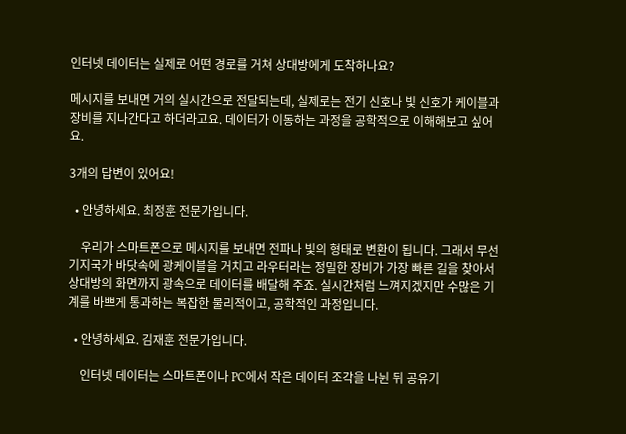인터넷 데이터는 실제로 어떤 경로를 거쳐 상대방에게 도착하나요?

메시지를 보내면 거의 실시간으로 전달되는데, 실제로는 전기 신호나 빛 신호가 케이블과 장비를 지나간다고 하더라고요. 데이터가 이동하는 과정을 공학적으로 이해해보고 싶어요.

3개의 답변이 있어요!

  • 안녕하세요. 최정훈 전문가입니다.

    우리가 스마트폰으로 메시지를 보내면 전파나 빛의 형태로 변환이 됩니다. 그래서 무선 기지국가 바닷속에 광케이블을 거치고 라우터라는 정밀한 장비가 가장 빠른 길을 찾아서 상대방의 화면까지 광속으로 데이터를 배달해 주죠. 실시간처럼 느껴지겠지만 수많은 기계를 바쁘게 통과하는 복잡한 물리적이고, 공학적인 과정입니다.

  • 안녕하세요. 김재훈 전문가입니다.

    인터넷 데이터는 스마트폰이나 PC에서 작은 데이터 조각을 나뉜 뒤 공유기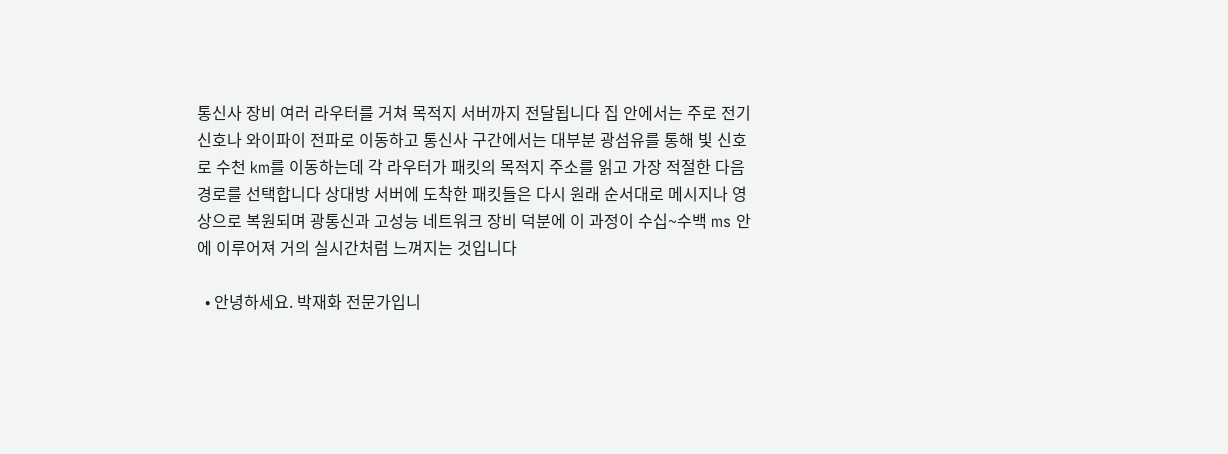통신사 장비 여러 라우터를 거쳐 목적지 서버까지 전달됩니다 집 안에서는 주로 전기 신호나 와이파이 전파로 이동하고 통신사 구간에서는 대부분 광섬유를 통해 빛 신호로 수천 km를 이동하는데 각 라우터가 패킷의 목적지 주소를 읽고 가장 적절한 다음 경로를 선택합니다 상대방 서버에 도착한 패킷들은 다시 원래 순서대로 메시지나 영상으로 복원되며 광통신과 고성능 네트워크 장비 덕분에 이 과정이 수십~수백 ms 안에 이루어져 거의 실시간처럼 느껴지는 것입니다

  • 안녕하세요. 박재화 전문가입니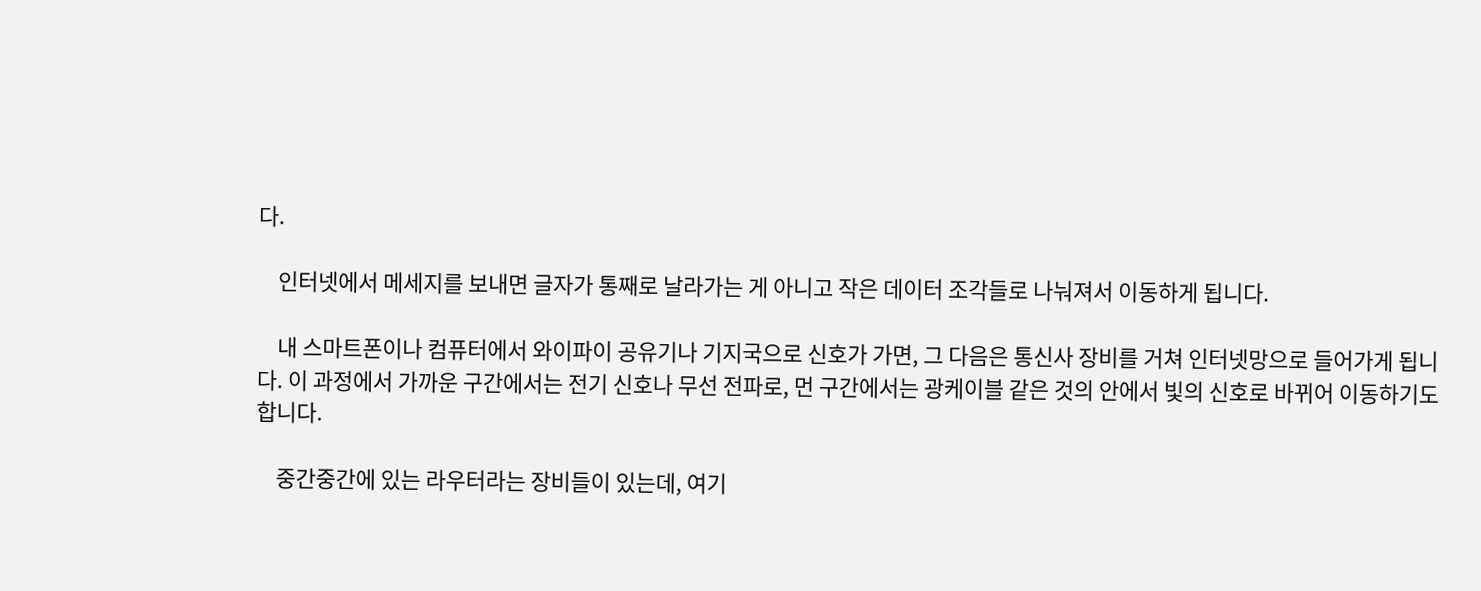다.

    인터넷에서 메세지를 보내면 글자가 통째로 날라가는 게 아니고 작은 데이터 조각들로 나눠져서 이동하게 됩니다.

    내 스마트폰이나 컴퓨터에서 와이파이 공유기나 기지국으로 신호가 가면, 그 다음은 통신사 장비를 거쳐 인터넷망으로 들어가게 됩니다. 이 과정에서 가까운 구간에서는 전기 신호나 무선 전파로, 먼 구간에서는 광케이블 같은 것의 안에서 빛의 신호로 바뀌어 이동하기도 합니다.

    중간중간에 있는 라우터라는 장비들이 있는데, 여기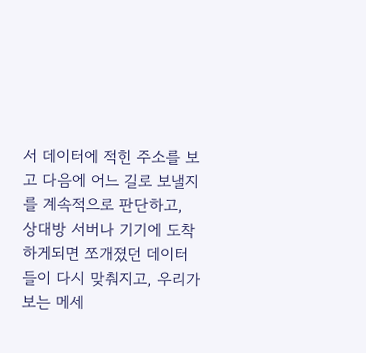서 데이터에 적힌 주소를 보고 다음에 어느 길로 보낼지를 계속적으로 판단하고, 상대방 서버나 기기에 도착하게되면 쪼개졌던 데이터들이 다시 맞춰지고, 우리가 보는 메세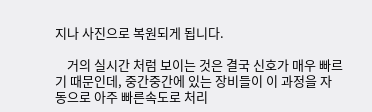지나 사진으로 복원되게 됩니다.

    거의 실시간 처럼 보이는 것은 결국 신호가 매우 빠르기 때문인데, 중간중간에 있는 장비들이 이 과정을 자동으로 아주 빠른속도로 처리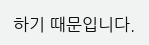하기 때문입니다.